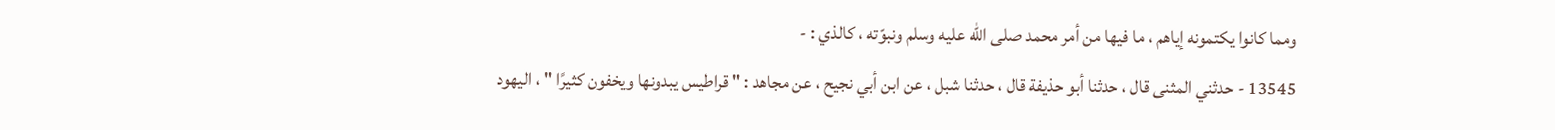ومما كانوا يكتمونه إياهم ، ما فيها من أمر محمد صلى الله عليه وسلم ونبوّته ، كالذي : -
13545 - حدثني المثنى قال ، حدثنا أبو حذيفة قال ، حدثنا شبل ، عن ابن أبي نجيح ، عن مجاهد : " قراطيس يبدونها ويخفون كثيرًا " ، اليهود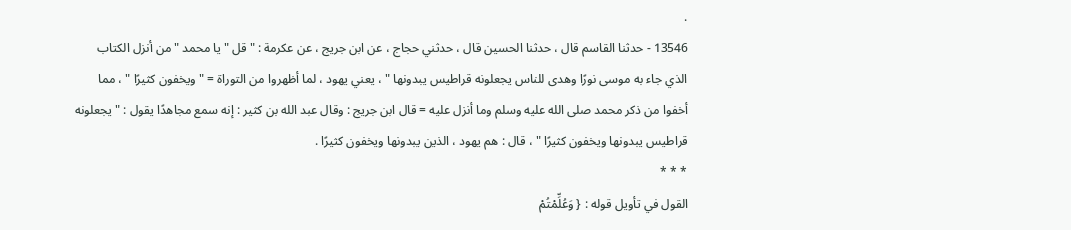.
13546 - حدثنا القاسم قال ، حدثنا الحسين قال ، حدثني حجاج ، عن ابن جريج ، عن عكرمة : " قل " يا محمد " من أنزل الكتاب الذي جاء به موسى نورًا وهدى للناس يجعلونه قراطيس يبدونها " ، يعني يهود ، لما أظهروا من التوراة = " ويخفون كثيرًا " ، مما أخفوا من ذكر محمد صلى الله عليه وسلم وما أنزل عليه = قال ابن جريج : وقال عبد الله بن كثير : إنه سمع مجاهدًا يقول : " يجعلونه قراطيس يبدونها ويخفون كثيرًا " ، قال : هم يهود ، الذين يبدونها ويخفون كثيرًا .
* * *
القول في تأويل قوله : { وَعُلِّمْتُمْ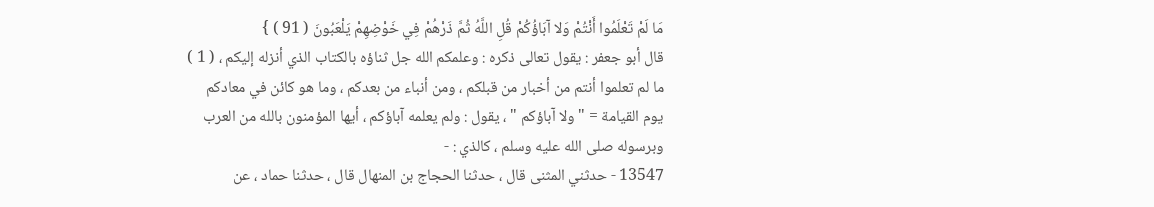مَا لَمْ تَعْلَمُوا أَنْتُمْ وَلا آبَاؤُكُمْ قُلِ اللَّهُ ثُمَّ ذَرْهُمْ فِي خَوْضِهِمْ يَلْعَبُونَ ( 91 ) }
قال أبو جعفر : يقول تعالى ذكره : وعلمكم الله جل ثناؤه بالكتاب الذي أنزله إليكم ، ( 1 ) ما لم تعلموا أنتم من أخبار من قبلكم ، ومن أنباء من بعدكم ، وما هو كائن في معادكم يوم القيامة = " ولا آباؤكم " ، يقول : ولم يعلمه آباؤكم ، أيها المؤمنون بالله من العرب وبرسوله صلى الله عليه وسلم ، كالذي : -
13547 - حدثني المثنى قال ، حدثنا الحجاج بن المنهال قال ، حدثنا حماد ، عن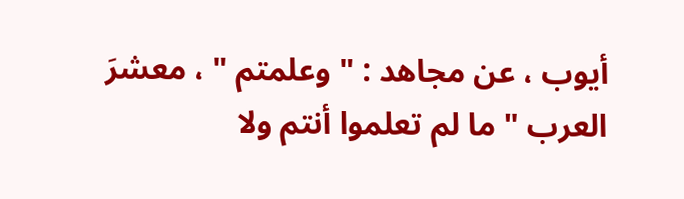أيوب ، عن مجاهد : " وعلمتم " ، معشرَ العرب " ما لم تعلموا أنتم ولا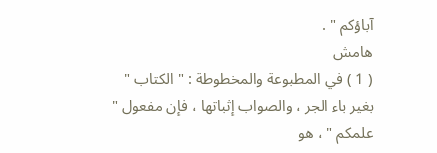آباؤكم " .
هامش
( 1 ) في المطبوعة والمخطوطة : " الكتاب " بغير باء الجر ، والصواب إثباتها ، فإن مفعول " علمكم " ، هو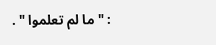: " ما لم تعلموا " .